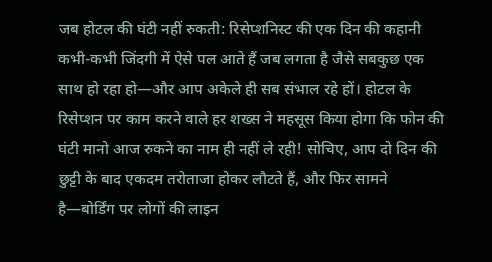जब होटल की घंटी नहीं रुकती: रिसेप्शनिस्ट की एक दिन की कहानी
कभी-कभी जिंदगी में ऐसे पल आते हैं जब लगता है जैसे सबकुछ एक साथ हो रहा हो—और आप अकेले ही सब संभाल रहे हों। होटल के रिसेप्शन पर काम करने वाले हर शख्स ने महसूस किया होगा कि फोन की घंटी मानो आज रुकने का नाम ही नहीं ले रही! सोचिए, आप दो दिन की छुट्टी के बाद एकदम तरोताजा होकर लौटते हैं, और फिर सामने है—बोर्डिंग पर लोगों की लाइन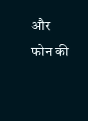और फोन की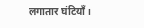लगातार घंटियाँ।